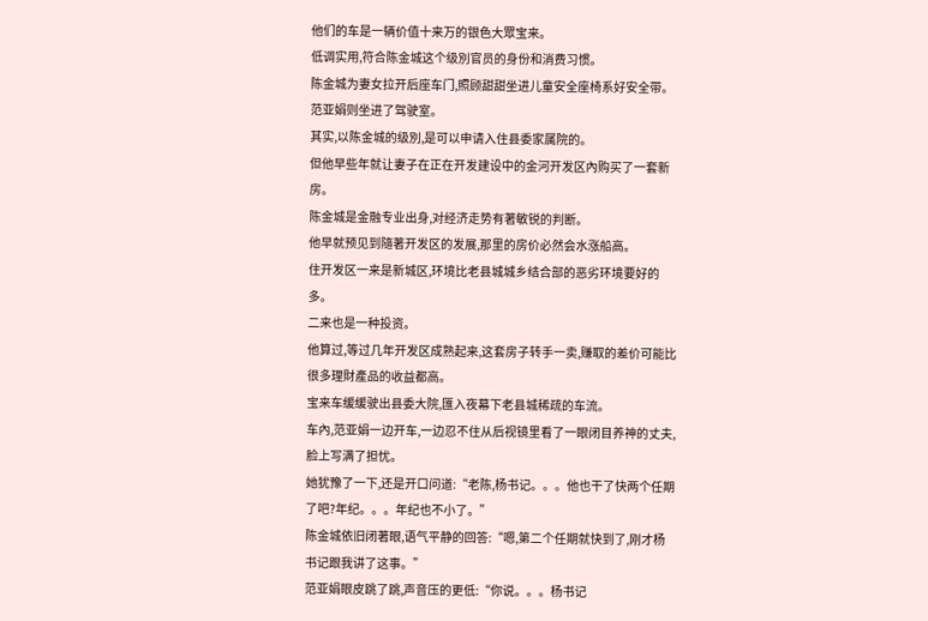他们的车是一辆价值十来万的银色大眾宝来。
低调实用,符合陈金城这个级別官员的身份和消费习惯。
陈金城为妻女拉开后座车门,照顾甜甜坐进儿童安全座椅系好安全带。
范亚娟则坐进了驾驶室。
其实,以陈金城的级別,是可以申请入住县委家属院的。
但他早些年就让妻子在正在开发建设中的金河开发区內购买了一套新房。
陈金城是金融专业出身,对经济走势有著敏锐的判断。
他早就预见到隨著开发区的发展,那里的房价必然会水涨船高。
住开发区一来是新城区,环境比老县城城乡结合部的恶劣环境要好的多。
二来也是一种投资。
他算过,等过几年开发区成熟起来,这套房子转手一卖,赚取的差价可能比很多理財產品的收益都高。
宝来车缓缓驶出县委大院,匯入夜幕下老县城稀疏的车流。
车內,范亚娟一边开车,一边忍不住从后视镜里看了一眼闭目养神的丈夫,脸上写满了担忧。
她犹豫了一下,还是开口问道:“老陈,杨书记。。。他也干了快两个任期了吧?年纪。。。年纪也不小了。”
陈金城依旧闭著眼,语气平静的回答:“嗯,第二个任期就快到了,刚才杨书记跟我讲了这事。”
范亚娟眼皮跳了跳,声音压的更低:“你说。。。杨书记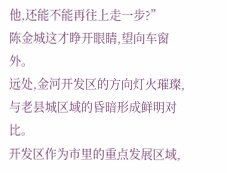他,还能不能再往上走一步?”
陈金城这才睁开眼睛,望向车窗外。
远处,金河开发区的方向灯火璀璨,与老县城区域的昏暗形成鲜明对比。
开发区作为市里的重点发展区域,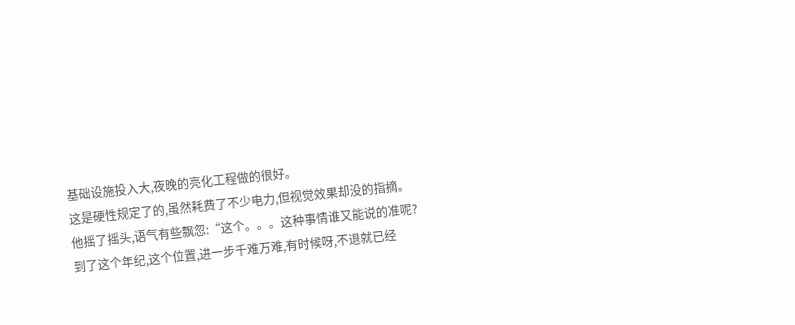基础设施投入大,夜晚的亮化工程做的很好。
这是硬性规定了的,虽然耗费了不少电力,但视觉效果却没的指摘。
他摇了摇头,语气有些飘忽:“这个。。。这种事情谁又能说的准呢?
到了这个年纪,这个位置,进一步千难万难,有时候呀,不退就已经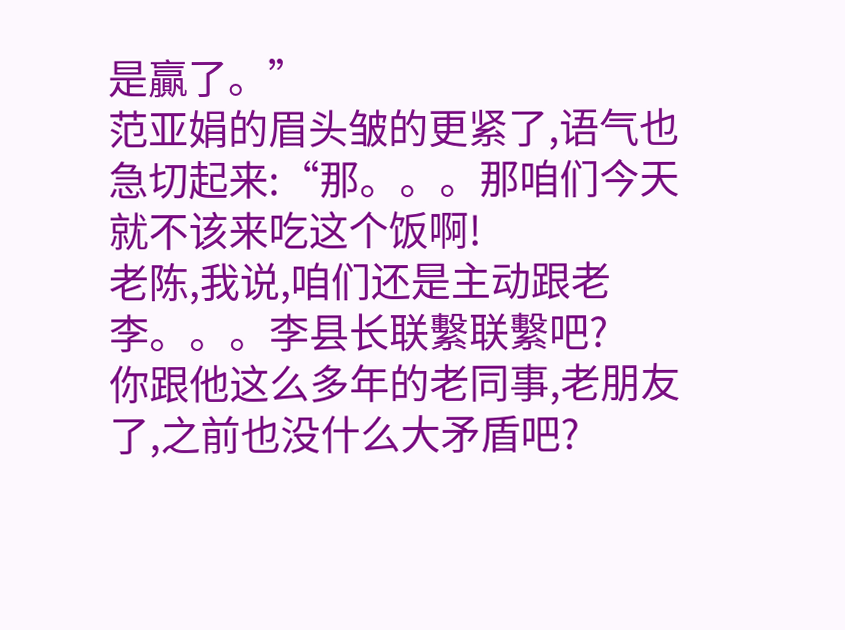是贏了。”
范亚娟的眉头皱的更紧了,语气也急切起来:“那。。。那咱们今天就不该来吃这个饭啊!
老陈,我说,咱们还是主动跟老李。。。李县长联繫联繫吧?
你跟他这么多年的老同事,老朋友了,之前也没什么大矛盾吧?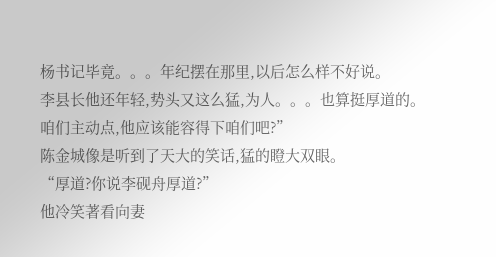杨书记毕竟。。。年纪摆在那里,以后怎么样不好说。
李县长他还年轻,势头又这么猛,为人。。。也算挺厚道的。
咱们主动点,他应该能容得下咱们吧?”
陈金城像是听到了天大的笑话,猛的瞪大双眼。
“厚道?你说李砚舟厚道?”
他冷笑著看向妻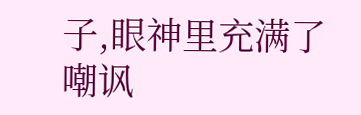子,眼神里充满了嘲讽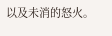以及未消的怒火。